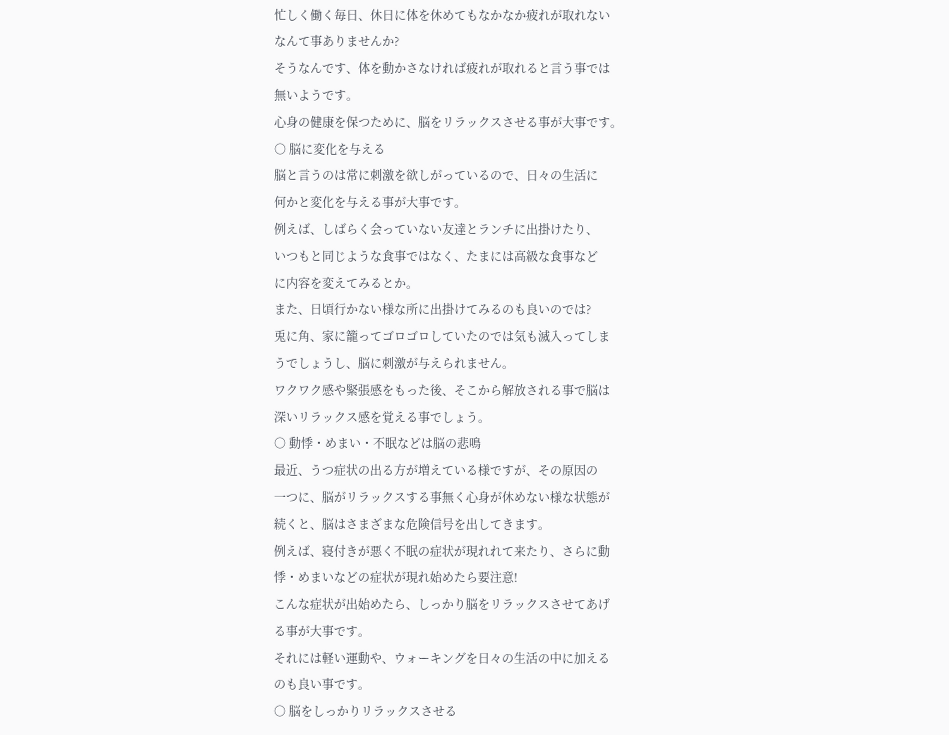忙しく働く毎日、休日に体を休めてもなかなか疲れが取れない
なんて事ありませんか?
そうなんです、体を動かさなければ疲れが取れると言う事では
無いようです。
心身の健康を保つために、脳をリラックスさせる事が大事です。
○ 脳に変化を与える
脳と言うのは常に刺激を欲しがっているので、日々の生活に
何かと変化を与える事が大事です。
例えば、しばらく会っていない友達とランチに出掛けたり、
いつもと同じような食事ではなく、たまには高級な食事など
に内容を変えてみるとか。
また、日頃行かない様な所に出掛けてみるのも良いのでは?
兎に角、家に籠ってゴロゴロしていたのでは気も滅入ってしま
うでしょうし、脳に刺激が与えられません。
ワクワク感や緊張感をもった後、そこから解放される事で脳は
深いリラックス感を覚える事でしょう。
○ 動悸・めまい・不眠などは脳の悲鳴
最近、うつ症状の出る方が増えている様ですが、その原因の
一つに、脳がリラックスする事無く心身が休めない様な状態が
続くと、脳はさまざまな危険信号を出してきます。
例えば、寝付きが悪く不眠の症状が現れれて来たり、さらに動
悸・めまいなどの症状が現れ始めたら要注意!
こんな症状が出始めたら、しっかり脳をリラックスさせてあげ
る事が大事です。
それには軽い運動や、ウォーキングを日々の生活の中に加える
のも良い事です。
○ 脳をしっかりリラックスさせる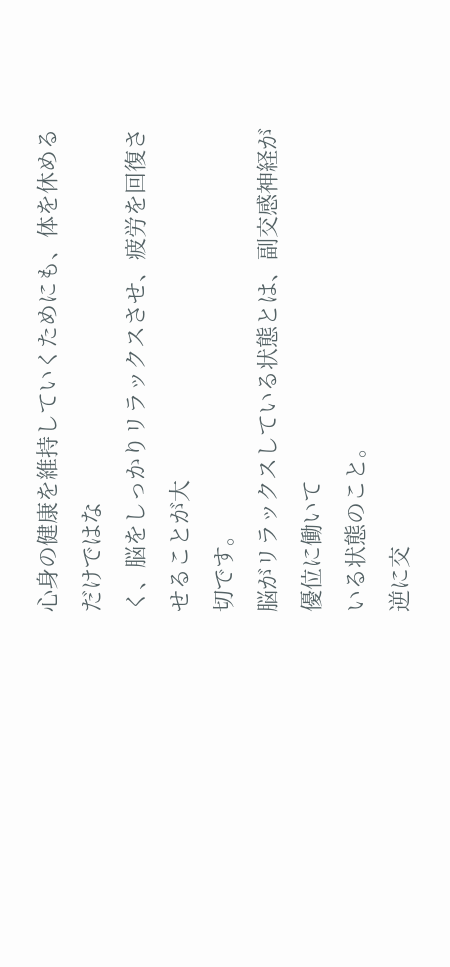心身の健康を維持していくためにも、体を休めるだけではな
く、脳をしっかりリラックスさせ、疲労を回復させることが大
切です。
脳がリラックスしている状態とは、副交感神経が優位に働いて
いる状態のこと。
逆に交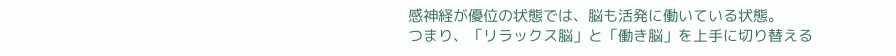感神経が優位の状態では、脳も活発に働いている状態。
つまり、「リラックス脳」と「働き脳」を上手に切り替える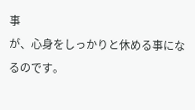事
が、心身をしっかりと休める事になるのです。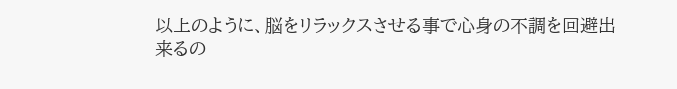以上のように、脳をリラックスさせる事で心身の不調を回避出
来るの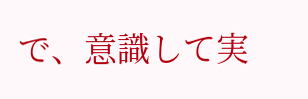で、意識して実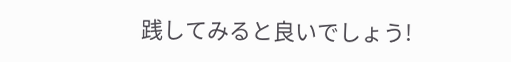践してみると良いでしょう!